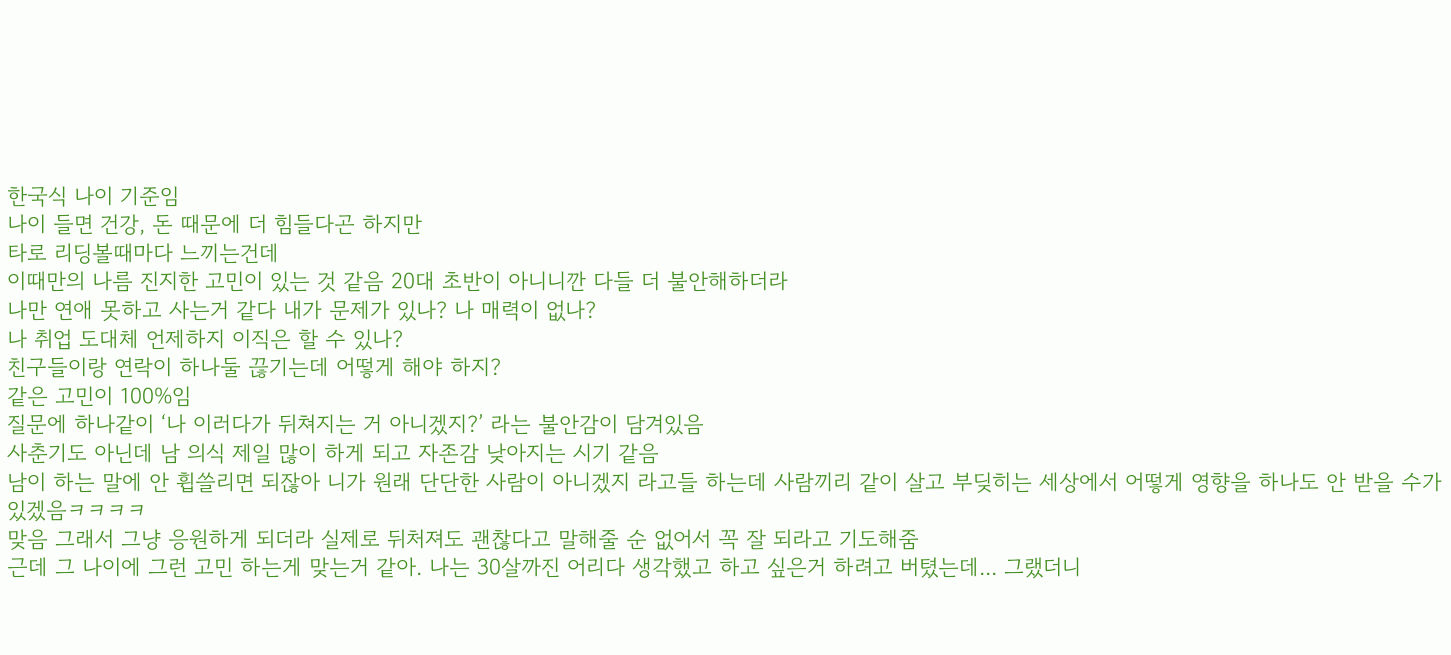한국식 나이 기준임
나이 들면 건강, 돈 때문에 더 힘들다곤 하지만
타로 리딩볼때마다 느끼는건데
이때만의 나름 진지한 고민이 있는 것 같음 20대 초반이 아니니깐 다들 더 불안해하더라
나만 연애 못하고 사는거 같다 내가 문제가 있나? 나 매력이 없나?
나 취업 도대체 언제하지 이직은 할 수 있나?
친구들이랑 연락이 하나둘 끊기는데 어떻게 해야 하지?
같은 고민이 100%임
질문에 하나같이 ‘나 이러다가 뒤쳐지는 거 아니겠지?’ 라는 불안감이 담겨있음
사춘기도 아닌데 남 의식 제일 많이 하게 되고 자존감 낮아지는 시기 같음
남이 하는 말에 안 휩쓸리면 되잖아 니가 원래 단단한 사람이 아니겠지 라고들 하는데 사람끼리 같이 살고 부딪히는 세상에서 어떻게 영향을 하나도 안 받을 수가 있겠음ㅋㅋㅋㅋ
맞음 그래서 그냥 응원하게 되더라 실제로 뒤처져도 괜찮다고 말해줄 순 없어서 꼭 잘 되라고 기도해줌
근데 그 나이에 그런 고민 하는게 맞는거 같아. 나는 30살까진 어리다 생각했고 하고 싶은거 하려고 버텼는데... 그랬더니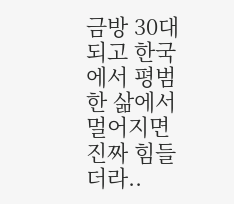금방 30대 되고 한국에서 평범한 삶에서 멀어지면 진짜 힘들더라..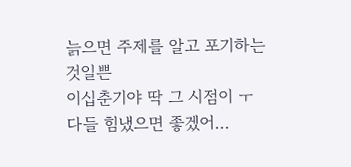늙으면 주제를 알고 포기하는 것일쁜
이십춘기야 딱 그 시점이 ㅜ 다들 힘냈으면 좋겠어...